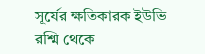সূর্যের ক্ষতিকারক ইউভি রশ্মি থেকে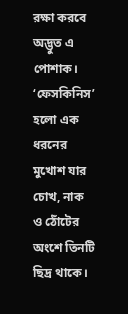রক্ষা করবে অদ্ভুত এ পোশাক। ‘ফেসকিনিস’ হলো এক ধরনের মুখোশ যার চোখ, নাক ও ঠোঁটের অংশে তিনটি ছিদ্র থাকে।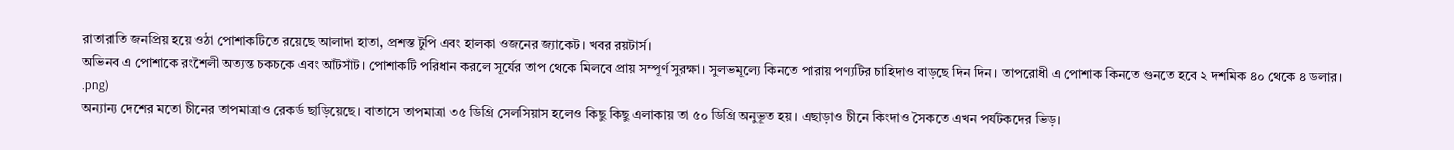রাতারাতি জনপ্রিয় হয়ে ওঠা পোশাকটিতে রয়েছে আলাদা হাতা, প্রশস্ত টুপি এবং হালকা ওজনের জ্যাকেট। খবর রয়টার্স।
অভিনব এ পোশাকে রংশৈলী অত্যন্ত চকচকে এবং আঁটসাঁট। পোশাকটি পরিধান করলে সূর্যের তাপ থেকে মিলবে প্রায় সম্পূর্ণ সুরক্ষা। সুলভমূল্যে কিনতে পারায় পণ্যটির চাহিদাও বাড়ছে দিন দিন। তাপরোধী এ পোশাক কিনতে গুনতে হবে ২ দশমিক ৪০ থেকে ৪ ডলার।
.png)
অন্যান্য দেশের মতো চীনের তাপমাত্রাও রেকর্ড ছাড়িয়েছে। বাতাসে তাপমাত্রা ৩৫ ডিগ্রি সেলসিয়াস হলেও কিছু কিছু এলাকায় তা ৫০ ডিগ্রি অনুভূত হয়। এছাড়াও চীনে কিংদাও সৈকতে এখন পর্যটকদের ভিড়।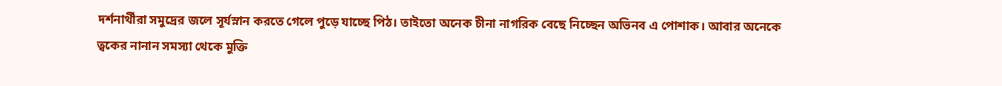দর্শনার্থীরা সমুদ্রের জলে সূর্যস্নান করতে গেলে পুড়ে যাচ্ছে পিঠ। তাইতো অনেক চীনা নাগরিক বেছে নিচ্ছেন অভিনব এ পোশাক। আবার অনেকে ত্বকের নানান সমস্যা থেকে মুক্তি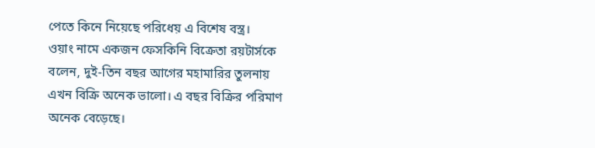পেতে কিনে নিয়েছে পরিধেয় এ বিশেষ বস্ত্র।
ওয়াং নামে একজন ফেসকিনি বিক্রেতা রয়টার্সকে বলেন, দুই-তিন বছর আগের মহামারির তুলনায় এখন বিক্রি অনেক ভালো। এ বছর বিক্রির পরিমাণ অনেক বেড়েছে।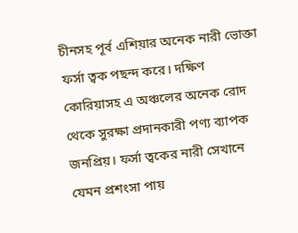চীনসহ পূর্ব এশিয়ার অনেক নারী ভোক্তা ফর্সা ত্বক পছন্দ করে। দক্ষিণ কোরিয়াসহ এ অঞ্চলের অনেক রোদ থেকে সুরক্ষা প্রদানকারী পণ্য ব্যাপক জনপ্রিয়। ফর্সা ত্বকের নারী সেখানে যেমন প্রশংসা পায়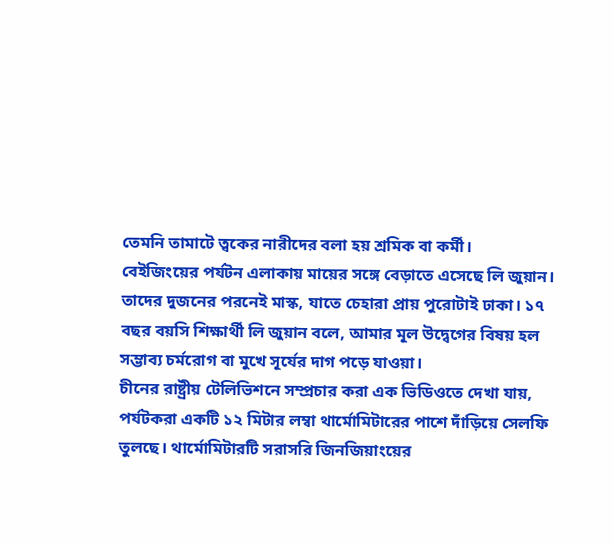তেমনি তামাটে ত্বকের নারীদের বলা হয় শ্রমিক বা কর্মী।
বেইজিংয়ের পর্যটন এলাকায় মায়ের সঙ্গে বেড়াতে এসেছে লি জুয়ান। তাদের দুজনের পরনেই মাস্ক, যাতে চেহারা প্রায় পুরোটাই ঢাকা। ১৭ বছর বয়সি শিক্ষার্থী লি জুয়ান বলে, আমার মূল উদ্বেগের বিষয় হল সম্ভাব্য চর্মরোগ বা মুখে সূর্যের দাগ পড়ে যাওয়া।
চীনের রাষ্ট্রীয় টেলিভিশনে সম্প্রচার করা এক ভিডিওতে দেখা যায়, পর্যটকরা একটি ১২ মিটার লম্বা থার্মোমিটারের পাশে দাঁড়িয়ে সেলফি তুলছে। থার্মোমিটারটি সরাসরি জিনজিয়াংয়ের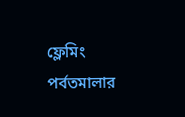ফ্লেমিং পর্বতমালার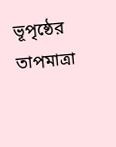ভূপৃষ্ঠের তাপমাত্রা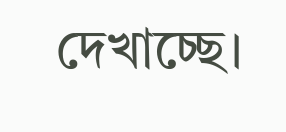দেখাচ্ছে।